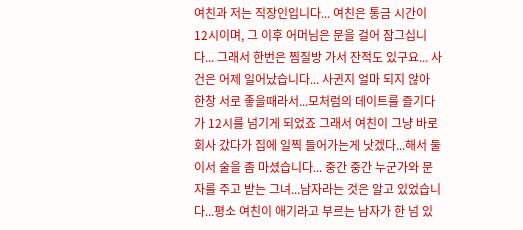여친과 저는 직장인입니다... 여친은 통금 시간이 12시이며, 그 이후 어머님은 문을 걸어 잠그십니다... 그래서 한번은 찜질방 가서 잔적도 있구요... 사건은 어제 일어났습니다... 사귄지 얼마 되지 않아 한창 서로 좋을때라서...모처럼의 데이트를 즐기다가 12시를 넘기게 되었죠 그래서 여친이 그냥 바로 회사 갔다가 집에 일찍 들어가는게 낫겠다...해서 둘이서 술을 좀 마셨습니다... 중간 중간 누군가와 문자를 주고 받는 그녀...남자라는 것은 알고 있었습니다...평소 여친이 애기라고 부르는 남자가 한 넘 있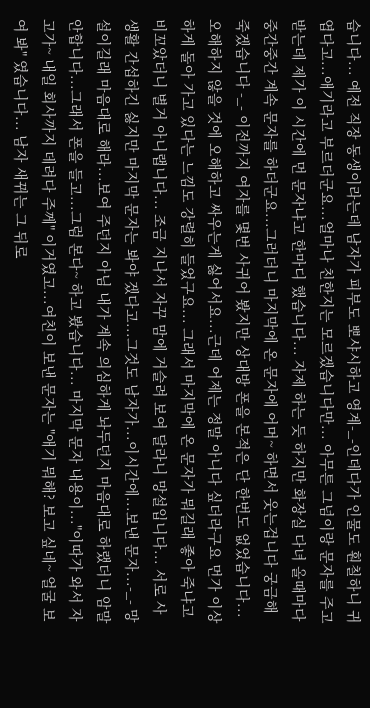습니다... 예전 직장 동생이라는데 남자가 피부도 뽀샤시하고 영계-_-인데다가 인물도 훤칠하니 귀엽다고...애기라고 부르더군요...얼마나 친한지는 모르겠습니다만... 아무튼 그넘이랑 문자를 주고 받는데 제가 이 시간에 먼 문자냐고 한마디 했습니다... 자제 하는 듯 하지만 화장실 다녀 올때마다 중간중간 계속 문자를 하더군요...그러더니 마지막에 온 문자에 어머~ 하면서 웃는겁니다 궁금해 죽겠습니다 -_- 이전까지 여자를 몇번 사귀어 봤지만 상대방 폰을 본적은 단 한번도 없었습니다...오해하지 않을 것에 오해하고 싸우는게 싫어서요...근데 어제는 정말 아니다 싶더라구요 먼가 이상하게 돌아 가고 있다는 느낌도 강렬히 들었구요... 그래서 마지막에 온 문자가 뭐길래 좋아 죽냐고 비꼬았더니 별거 아니랩니다... 조금 지나서 자꾸 맘에 거슬려 보여 달라니 망설입니다... 서로 사생활 간섭하긴 싫지만 마지막 문자는 봐야 겠다고...그것도 남자가...이시간에...보낸 문자...-_- 망설이길래 마음대로 해라...보여 주던지 아님 내가 계속 의심하게 놔두던지 마음대로 하랬더니 암말 안합니다...그래서 폰을 들고...그럼 본다~ 하고 봤습니다... 마지막 문자 내용이..."이따가 와서 자고가~ 내일 회사까지 데려다 주께" 이거였고...여친이 보낸 문자는 "애기 뭐해? 보고 싶네~ 얼굴 보여 봐" 였습니다... 남자 새뀌는 그 뒤로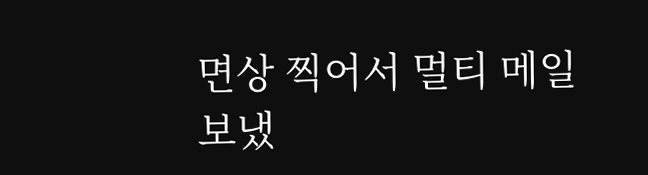면상 찍어서 멀티 메일 보냈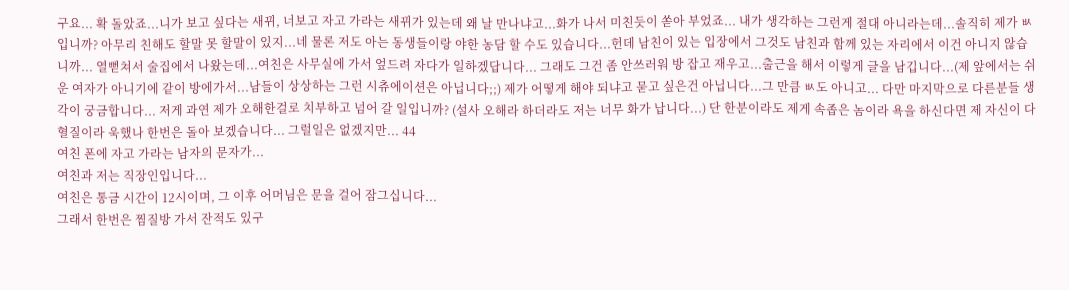구요... 확 돌았죠...니가 보고 싶다는 새뀌, 너보고 자고 가라는 새뀌가 있는데 왜 날 만나냐고...화가 나서 미친듯이 쏟아 부었죠... 내가 생각하는 그런게 절대 아니라는데...솔직히 제가 ㅄ입니까? 아무리 친해도 할말 못 할말이 있지...네 물론 저도 아는 동생들이랑 야한 농담 할 수도 있습니다...헌데 남친이 있는 입장에서 그것도 남친과 함께 있는 자리에서 이건 아니지 않습니까... 열뻗쳐서 술집에서 나왔는데...여친은 사무실에 가서 엎드려 자다가 일하겠답니다... 그래도 그건 좀 안쓰러워 방 잡고 재우고...출근을 해서 이렇게 글을 남깁니다...(제 앞에서는 쉬운 여자가 아니기에 같이 방에가서...남들이 상상하는 그런 시츄에이션은 아닙니다;;) 제가 어떻게 해야 되냐고 묻고 싶은건 아닙니다...그 만큼 ㅄ도 아니고... 다만 마지막으로 다른분들 생각이 궁금합니다... 저게 과연 제가 오해한걸로 치부하고 넘어 갈 일입니까? (설사 오해라 하더라도 저는 너무 화가 납니다...) 단 한분이라도 제게 속좁은 놈이라 욕을 하신다면 제 자신이 다혈질이라 욱했나 한번은 돌아 보겠습니다... 그럴일은 없겠지만... 44
여친 폰에 자고 가라는 남자의 문자가...
여친과 저는 직장인입니다...
여친은 통금 시간이 12시이며, 그 이후 어머님은 문을 걸어 잠그십니다...
그래서 한번은 찜질방 가서 잔적도 있구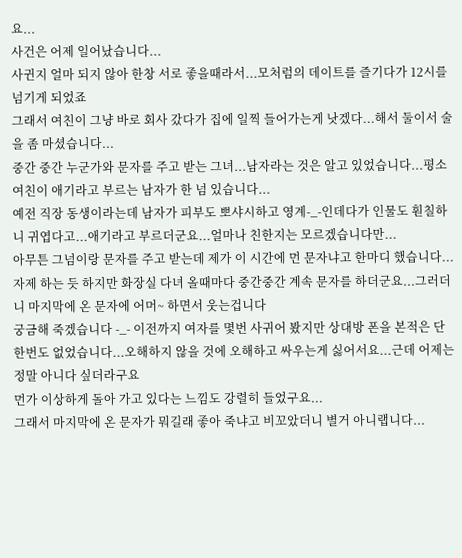요...
사건은 어제 일어났습니다...
사귄지 얼마 되지 않아 한창 서로 좋을때라서...모처럼의 데이트를 즐기다가 12시를 넘기게 되었죠
그래서 여친이 그냥 바로 회사 갔다가 집에 일찍 들어가는게 낫겠다...해서 둘이서 술을 좀 마셨습니다...
중간 중간 누군가와 문자를 주고 받는 그녀...남자라는 것은 알고 있었습니다...평소 여친이 애기라고 부르는 남자가 한 넘 있습니다...
예전 직장 동생이라는데 남자가 피부도 뽀샤시하고 영계-_-인데다가 인물도 훤칠하니 귀엽다고...애기라고 부르더군요...얼마나 친한지는 모르겠습니다만...
아무튼 그넘이랑 문자를 주고 받는데 제가 이 시간에 먼 문자냐고 한마디 했습니다...
자제 하는 듯 하지만 화장실 다녀 올때마다 중간중간 계속 문자를 하더군요...그러더니 마지막에 온 문자에 어머~ 하면서 웃는겁니다
궁금해 죽겠습니다 -_- 이전까지 여자를 몇번 사귀어 봤지만 상대방 폰을 본적은 단 한번도 없었습니다...오해하지 않을 것에 오해하고 싸우는게 싫어서요...근데 어제는 정말 아니다 싶더라구요
먼가 이상하게 돌아 가고 있다는 느낌도 강렬히 들었구요...
그래서 마지막에 온 문자가 뭐길래 좋아 죽냐고 비꼬았더니 별거 아니랩니다...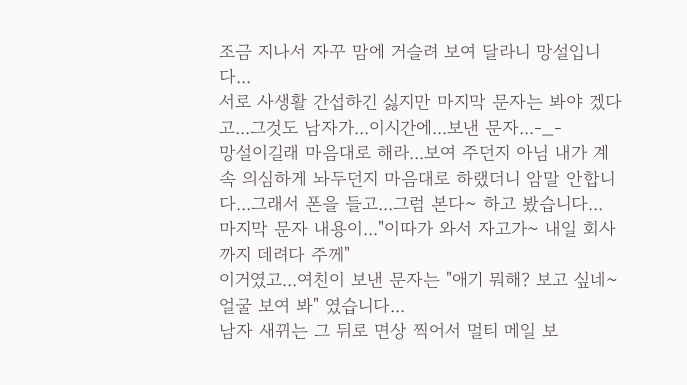조금 지나서 자꾸 맘에 거슬려 보여 달라니 망설입니다...
서로 사생활 간섭하긴 싫지만 마지막 문자는 봐야 겠다고...그것도 남자가...이시간에...보낸 문자...-_-
망설이길래 마음대로 해라...보여 주던지 아님 내가 계속 의심하게 놔두던지 마음대로 하랬더니 암말 안합니다...그래서 폰을 들고...그럼 본다~ 하고 봤습니다...
마지막 문자 내용이..."이따가 와서 자고가~ 내일 회사까지 데려다 주께"
이거였고...여친이 보낸 문자는 "애기 뭐해? 보고 싶네~ 얼굴 보여 봐" 였습니다...
남자 새뀌는 그 뒤로 면상 찍어서 멀티 메일 보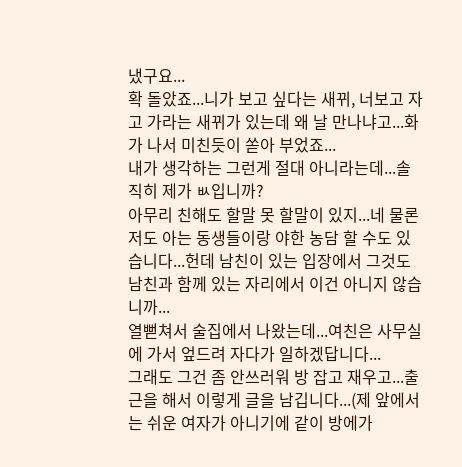냈구요...
확 돌았죠...니가 보고 싶다는 새뀌, 너보고 자고 가라는 새뀌가 있는데 왜 날 만나냐고...화가 나서 미친듯이 쏟아 부었죠...
내가 생각하는 그런게 절대 아니라는데...솔직히 제가 ㅄ입니까?
아무리 친해도 할말 못 할말이 있지...네 물론 저도 아는 동생들이랑 야한 농담 할 수도 있습니다...헌데 남친이 있는 입장에서 그것도 남친과 함께 있는 자리에서 이건 아니지 않습니까...
열뻗쳐서 술집에서 나왔는데...여친은 사무실에 가서 엎드려 자다가 일하겠답니다...
그래도 그건 좀 안쓰러워 방 잡고 재우고...출근을 해서 이렇게 글을 남깁니다...(제 앞에서는 쉬운 여자가 아니기에 같이 방에가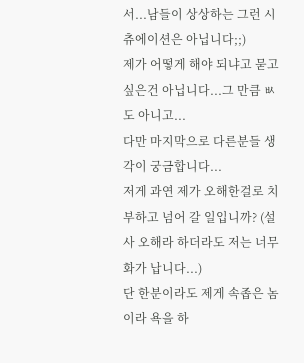서...남들이 상상하는 그런 시츄에이션은 아닙니다;;)
제가 어떻게 해야 되냐고 묻고 싶은건 아닙니다...그 만큼 ㅄ도 아니고...
다만 마지막으로 다른분들 생각이 궁금합니다...
저게 과연 제가 오해한걸로 치부하고 넘어 갈 일입니까? (설사 오해라 하더라도 저는 너무 화가 납니다...)
단 한분이라도 제게 속좁은 놈이라 욕을 하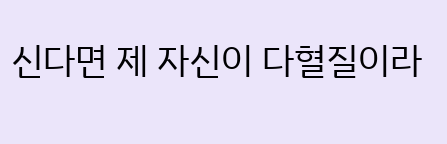신다면 제 자신이 다혈질이라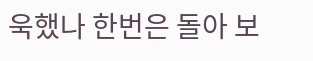욱했나 한번은 돌아 보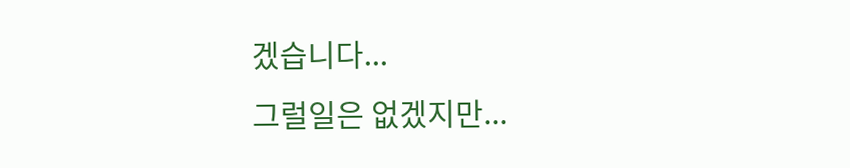겠습니다...
그럴일은 없겠지만...